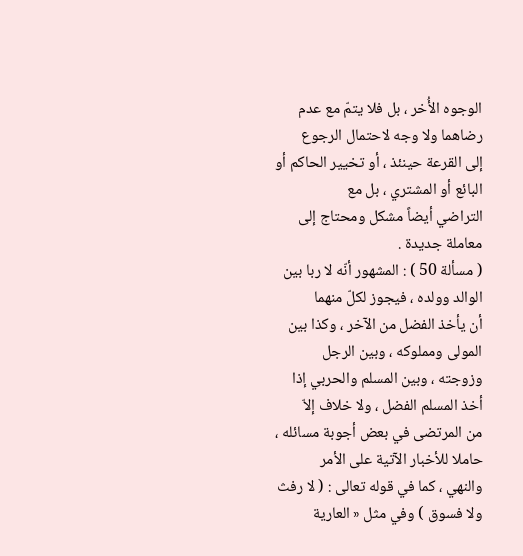الوجوه الأُخر ، بل فلا يتمّ مع عدم رضاهما ولا وجه لاحتمال الرجوع
إلى القرعة حينئذ ، أو تخيير الحاكم أو البائع أو المشتري ، بل مع
التراضي أيضاً مشكل ومحتاج إلى معاملة جديدة .
( مسألة 50 ) : المشهور أنّه لا ربا بين الوالد وولده ، فيجوز لكلّ منهما
أن يأخذ الفضل من الآخر ، وكذا بين المولى ومملوكه ، وبين الرجل
وزوجته ، وبين المسلم والحربي إذا أخذ المسلم الفضل ، ولا خلاف إلاّ
من المرتضى في بعض أجوبة مسائله ، حاملا للأخبار الآتية على الأمر
والنهي ، كما في قوله تعالى : ( لا رفث ولا فسوق ) وفي مثل « العارية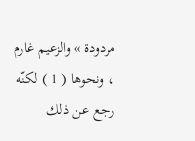مردودة » والزعيم غارم ، ونحوها ( 1 ) لكنّه رجع عن ذلك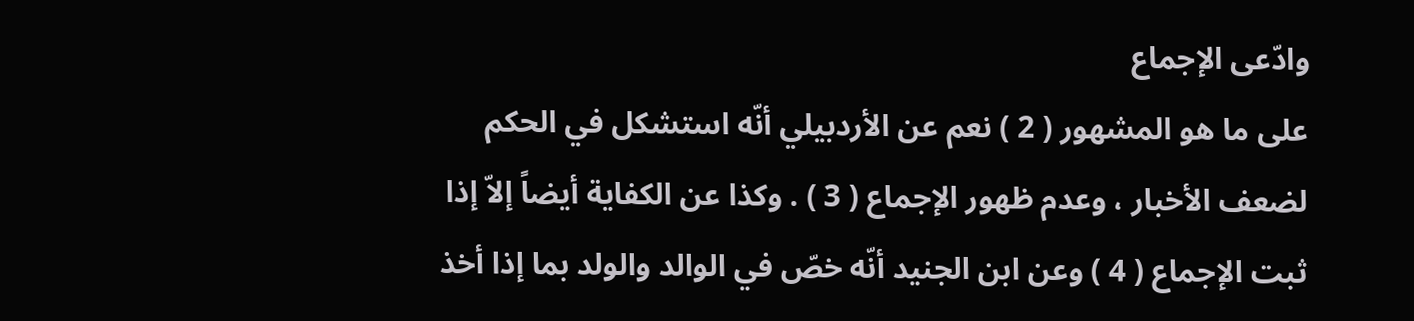وادّعى الإجماع
على ما هو المشهور ( 2 ) نعم عن الأردبيلي أنّه استشكل في الحكم
لضعف الأخبار ، وعدم ظهور الإجماع ( 3 ) . وكذا عن الكفاية أيضاً إلاّ إذا
ثبت الإجماع ( 4 ) وعن ابن الجنيد أنّه خصّ في الوالد والولد بما إذا أخذ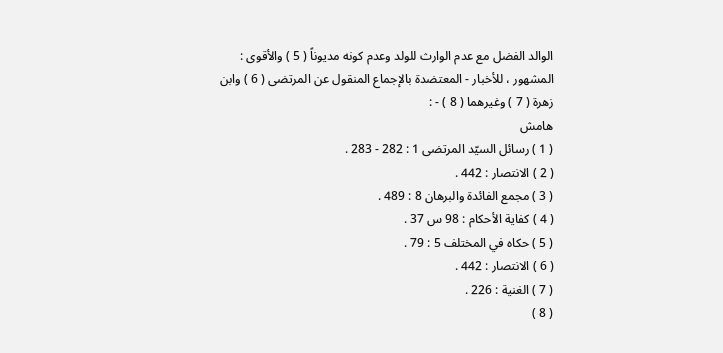الوالد الفضل مع عدم الوارث للولد وعدم كونه مديوناً ( 5 ) والأقوى :
المشهور ، للأخبار - المعتضدة بالإجماع المنقول عن المرتضى ( 6 ) وابن
زهرة ( 7 ) وغيرهما ( 8 ) - :
هامش
( 1 ) رسائل السيّد المرتضى 1 : 282 - 283 .
( 2 ) الانتصار : 442 .
( 3 ) مجمع الفائدة والبرهان 8 : 489 .
( 4 ) كفاية الأحكام : 98 س 37 .
( 5 ) حكاه في المختلف 5 : 79 .
( 6 ) الانتصار : 442 .
( 7 ) الغنية : 226 .
( 8 )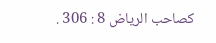كصاحب الرياض 8 : 306 .